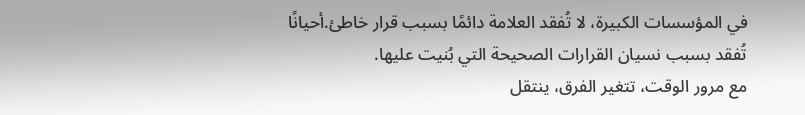في المؤسسات الكبيرة، لا تُفقد العلامة دائمًا بسبب قرار خاطئ.أحيانًا تُفقد بسبب نسيان القرارات الصحيحة التي بُنيت عليها.
مع مرور الوقت، تتغير الفرق، ينتقل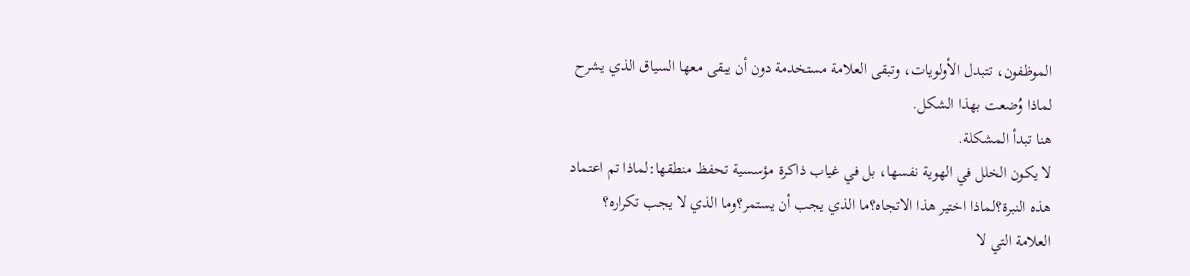الموظفون، تتبدل الأولويات، وتبقى العلامة مستخدمة دون أن يبقى معها السياق الذي يشرح لماذا وُضعت بهذا الشكل.
هنا تبدأ المشكلة.
لا يكون الخلل في الهوية نفسها، بل في غياب ذاكرة مؤسسية تحفظ منطقها:لماذا تم اعتماد هذه النبرة؟لماذا اختير هذا الاتجاه؟ما الذي يجب أن يستمر؟وما الذي لا يجب تكراره؟
العلامة التي لا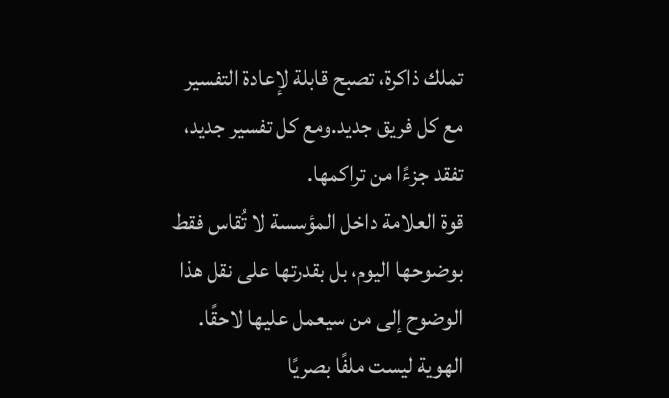تملك ذاكرة، تصبح قابلة لإعادة التفسير مع كل فريق جديد.ومع كل تفسير جديد، تفقد جزءًا من تراكمها.
قوة العلامة داخل المؤسسة لا تُقاس فقط بوضوحها اليوم، بل بقدرتها على نقل هذا الوضوح إلى من سيعمل عليها لاحقًا.
الهوية ليست ملفًا بصريًا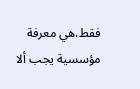فقط.هي معرفة مؤسسية يجب ألا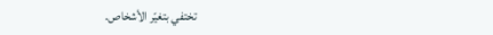تختفي بتغيّر الأشخاص.